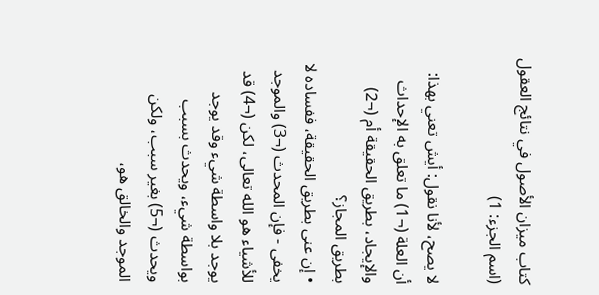كتاب ميزان الأصول في نتائج العقول (اسم الجزء: 1)

لا يصح، لأنا نقول: أيش تعني بهذا: أن العلة (¬1) ما تعلق به الإحداث والإيجاد، بطريق الحقيقة أم (¬2) بطريق المجاز؟
• إن عنى بطريق الحقيقة، ففساده لا يخفى - فإن المحدث (¬3) والموجد للأشياء هو الله تعالى، لكن (¬4) قد يوجد بلا واسطة شيء وقد يوجد بواسطة شيء، ويحدث بسبب ويحدث (¬5) بغير سبب، ولكن الموجد والخالق هو،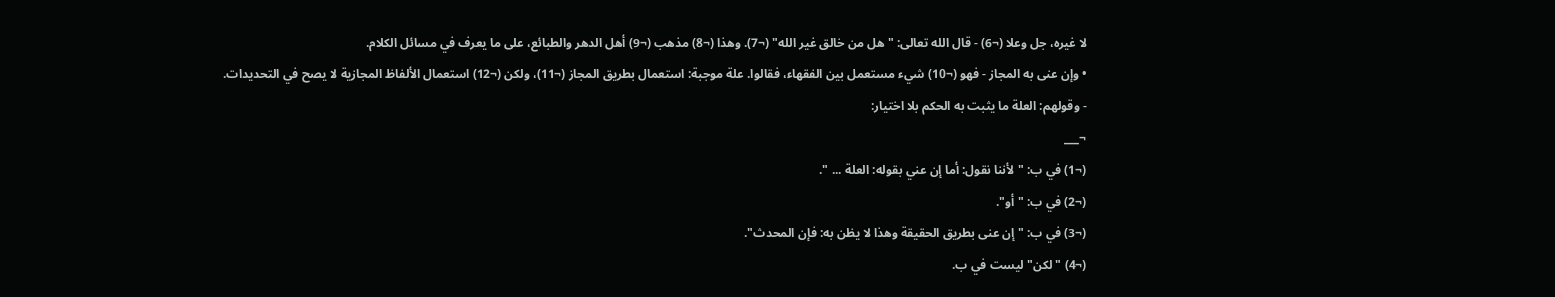لا غيره، جل وعلا (¬6) - قال الله تعالى: "هل من خالق غير الله" (¬7). وهذا (¬8) مذهب (¬9) أهل الدهر والطبائع، على ما يعرف في مسائل الكلام.
• وإن عنى به المجاز - فهو (¬10) شيء مستعمل بين الفقهاء، فقالوا. علة موجبة: استعمال بطريق المجاز (¬11)، ولكن (¬12) استعمال الألفاظ المجازية لا يصح في التحديدات.
- وقولهم: العلة ما يثبت به الحكم بلا اختيار:
¬___
(¬1) في ب: "لأننا نقول: أما إن عني بقوله: العلة ... ".
(¬2) في ب: "أو".
(¬3) في ب: "إن عنى بطريق الحقيقة وهذا لا يظن به: فإن المحدث".
(¬4) "لكن" ليست في ب.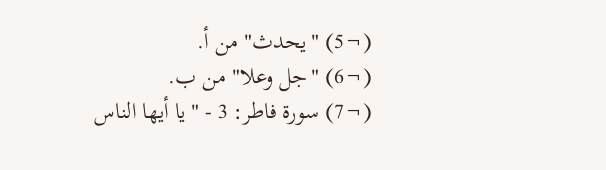(¬5) "يحدث" من أ.
(¬6) "جل وعلا" من ب.
(¬7) سورة فاطر: 3 - "يا أيها الناس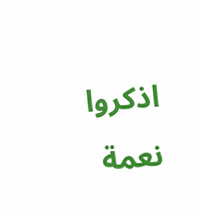اذكروا نعمة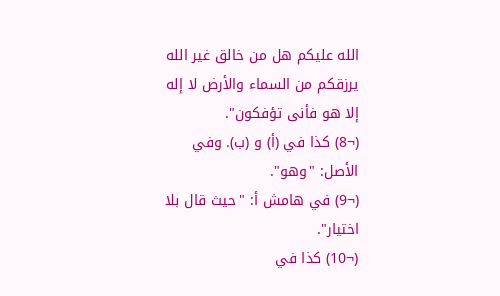الله عليكم هل من خالق غير الله يرزقكم من السماء والأرض لا إله إلا هو فأنى تؤفكون".
(¬8) كذا في (أ) و (ب). وفي الأصل: "وهو".
(¬9) في هامش أ: "حيث قال بلا اختيار".
(¬10) كذا في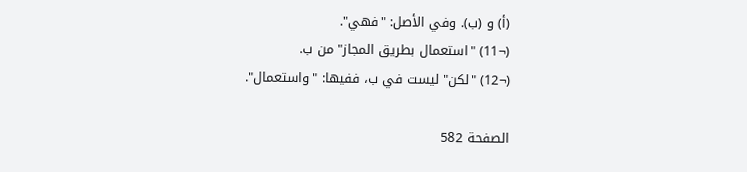(أ) و (ب). وفي الأصل: "فهي".
(¬11) "استعمال بطريق المجاز" من ب.
(¬12) "لكن" ليست في ب، ففيها: "واستعمال".

الصفحة 582